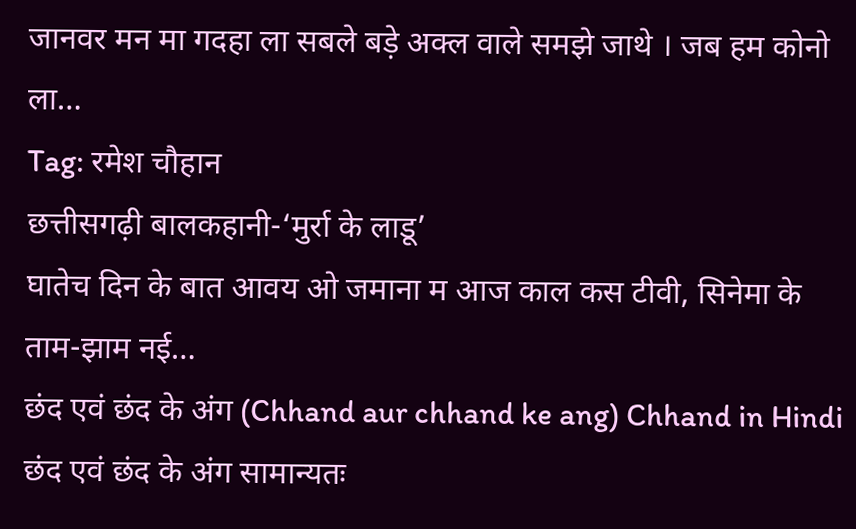जानवर मन मा गदहा ला सबले बड़े अक्ल वाले समझे जाथे । जब हम कोनो ला…
Tag: रमेश चौहान
छत्तीसगढ़ी बालकहानी-‘मुर्रा के लाडू’
घातेच दिन के बात आवय ओ जमाना म आज काल कस टीवी, सिनेमा के ताम-झाम नई…
छंद एवं छंद के अंग (Chhand aur chhand ke ang) Chhand in Hindi
छंद एवं छंद के अंग सामान्यतः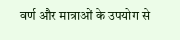वर्ण और मात्राओं के उपयोग से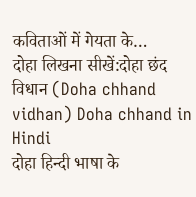कविताओं में गेयता के…
दोहा लिखना सीखें:दोहा छंद विधान (Doha chhand vidhan) Doha chhand in Hindi
दोहा हिन्दी भाषा के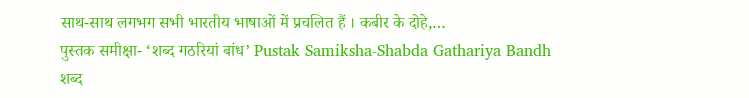साथ-साथ लगभग सभी भारतीय भाषाओं में प्रचलित हैं । कबीर के दोहे,…
पुस्तक समीक्षा- ‘शब्द गठरियां बांध’ Pustak Samiksha-Shabda Gathariya Bandh
शब्द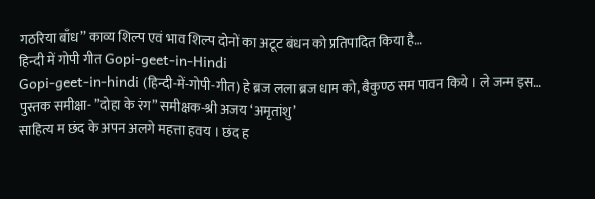गठरिया बाँध’’ काव्य शिल्प एवं भाव शिल्प दोनों का अटूट बंधन को प्रतिपादित किया है…
हिन्दी में गोपी गीत Gopi-geet-in-Hindi
Gopi-geet-in-hindi (हिन्दी-में-गोपी-गीत) हे ब्रज लला ब्रज धाम को, बैकुण्ठ सम पावन किये । ले जन्म इस…
पुस्तक समीक्षा- ”दोहा के रंग” समीक्षक-श्री अजय ‘अमृतांशु’
साहित्य म छंद के अपन अलगे महत्ता हवय । छंद ह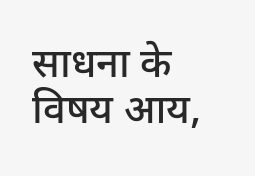साधना के विषय आय,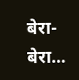बेरा-बेरा…